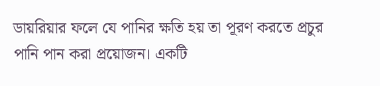ডায়রিয়ার ফলে যে পানির ক্ষতি হয় তা পূরণ করতে প্রচুর পানি পান করা প্রয়োজন। একটি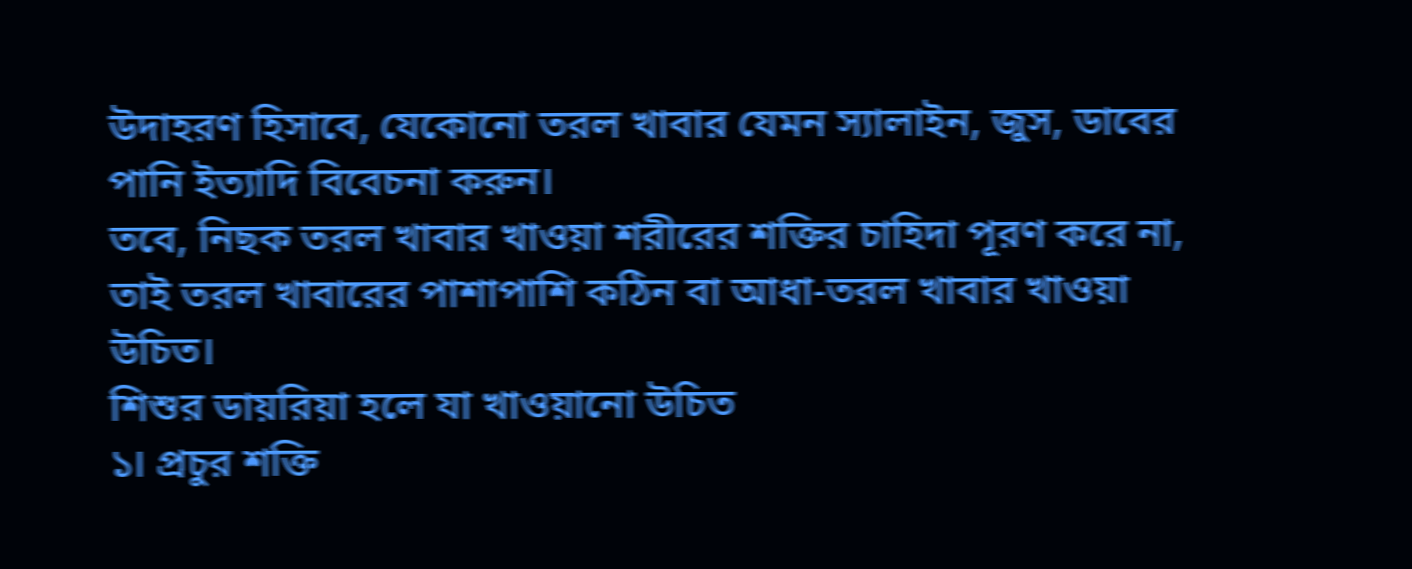উদাহরণ হিসাবে, যেকোনো তরল খাবার যেমন স্যালাইন, জুস, ডাবের পানি ইত্যাদি বিবেচনা করুন।
তবে, নিছক তরল খাবার খাওয়া শরীরের শক্তির চাহিদা পূরণ করে না, তাই তরল খাবারের পাশাপাশি কঠিন বা আধা-তরল খাবার খাওয়া উচিত।
শিশুর ডায়রিয়া হলে যা খাওয়ানো উচিত
১। প্রচুর শক্তি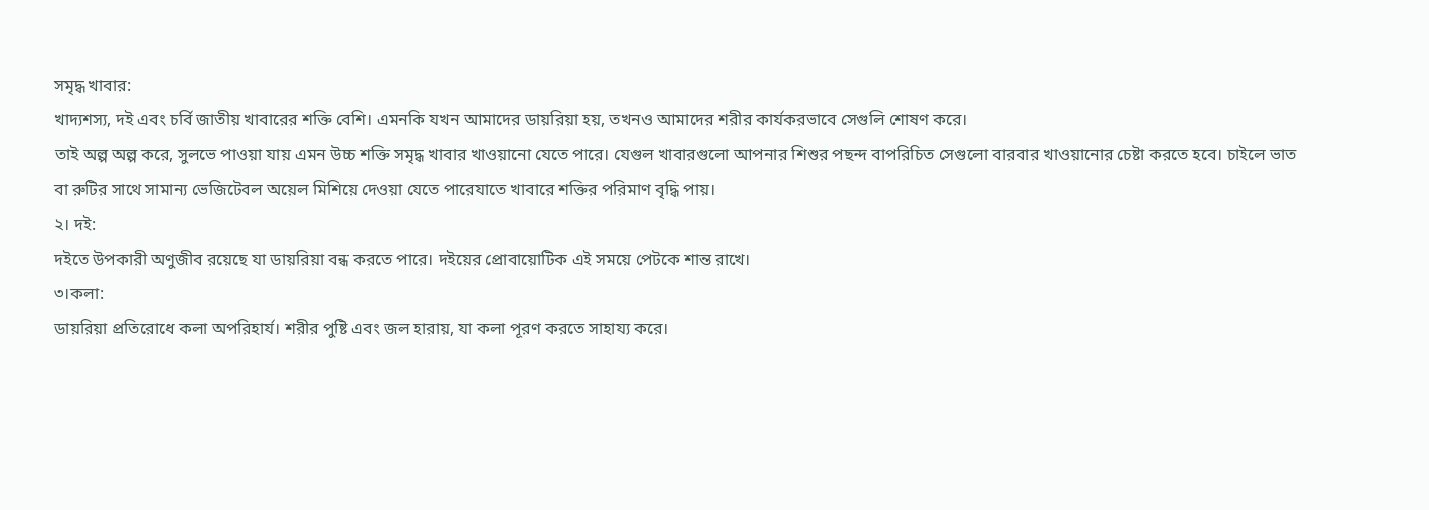সমৃদ্ধ খাবার:
খাদ্যশস্য, দই এবং চর্বি জাতীয় খাবারের শক্তি বেশি। এমনকি যখন আমাদের ডায়রিয়া হয়, তখনও আমাদের শরীর কার্যকরভাবে সেগুলি শোষণ করে।
তাই অল্প অল্প করে, সুলভে পাওয়া যায় এমন উচ্চ শক্তি সমৃদ্ধ খাবার খাওয়ানো যেতে পারে। যেগুল খাবারগুলো আপনার শিশুর পছন্দ বাপরিচিত সেগুলো বারবার খাওয়ানোর চেষ্টা করতে হবে। চাইলে ভাত বা রুটির সাথে সামান্য ভেজিটেবল অয়েল মিশিয়ে দেওয়া যেতে পারেযাতে খাবারে শক্তির পরিমাণ বৃদ্ধি পায়।
২। দই:
দইতে উপকারী অণুজীব রয়েছে যা ডায়রিয়া বন্ধ করতে পারে। দইয়ের প্রোবায়োটিক এই সময়ে পেটকে শান্ত রাখে।
৩।কলা:
ডায়রিয়া প্রতিরোধে কলা অপরিহার্য। শরীর পুষ্টি এবং জল হারায়, যা কলা পূরণ করতে সাহায্য করে।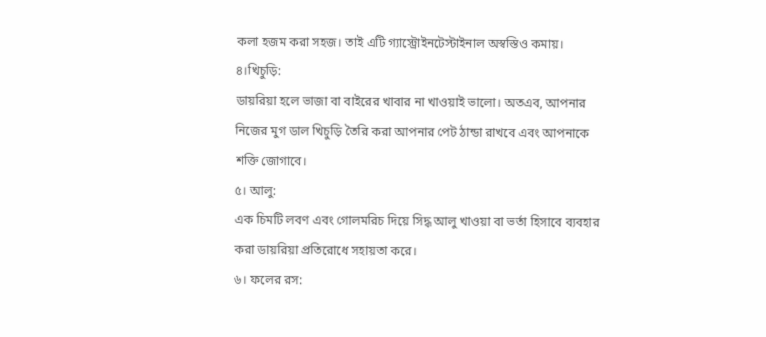কলা হজম করা সহজ। তাই এটি গ্যাস্ট্রোইনটেস্টাইনাল অস্বস্তিও কমায়।
৪।খিচুড়ি:
ডায়রিয়া হলে ভাজা বা বাইরের খাবার না খাওয়াই ভালো। অতএব, আপনার নিজের মুগ ডাল খিচুড়ি তৈরি করা আপনার পেট ঠান্ডা রাখবে এবং আপনাকে শক্তি জোগাবে।
৫। আলু:
এক চিমটি লবণ এবং গোলমরিচ দিয়ে সিদ্ধ আলু খাওয়া বা ভর্তা হিসাবে ব্যবহার করা ডায়রিয়া প্রতিরোধে সহায়তা করে।
৬। ফলের রস: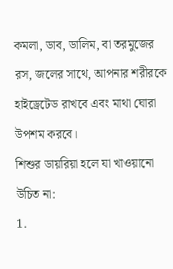কমলা, ডাব, ডালিম, বা তরমুজের রস, জলের সাথে, আপনার শরীরকে হাইড্রেটেড রাখবে এবং মাথা ঘোরা উপশম করবে।
শিশুর ডায়রিয়া হলে যা খাওয়ানো উচিত না:
1.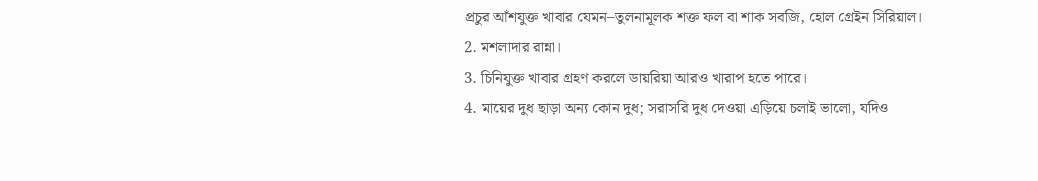প্রচুর আঁশযুক্ত খাবার যেমন–তুলনামূলক শক্ত ফল বা শাক সবজি, হোল গ্রেইন সিরিয়াল।
2. মশলাদার রান্না।
3. চিনিযুক্ত খাবার গ্রহণ করলে ডায়রিয়া আরও খারাপ হতে পারে।
4. মায়ের দুধ ছাড়া অন্য কোন দুধ; সরাসরি দুধ দেওয়া এড়িয়ে চলাই ভালো, যদিও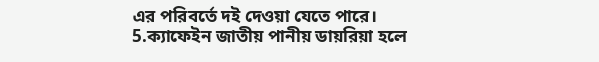এর পরিবর্তে দই দেওয়া যেতে পারে।
5.ক্যাফেইন জাতীয় পানীয় ডায়রিয়া হলে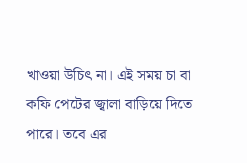খাওয়া উচিৎ না। এই সময় চা বা কফি পেটের জ্বালা বাড়িয়ে দিতে পারে। তবে এর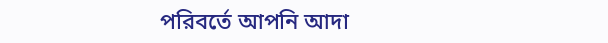পরিবর্তে আপনি আদা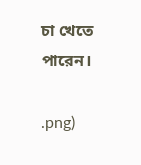চা খেতে পারেন।

.png)